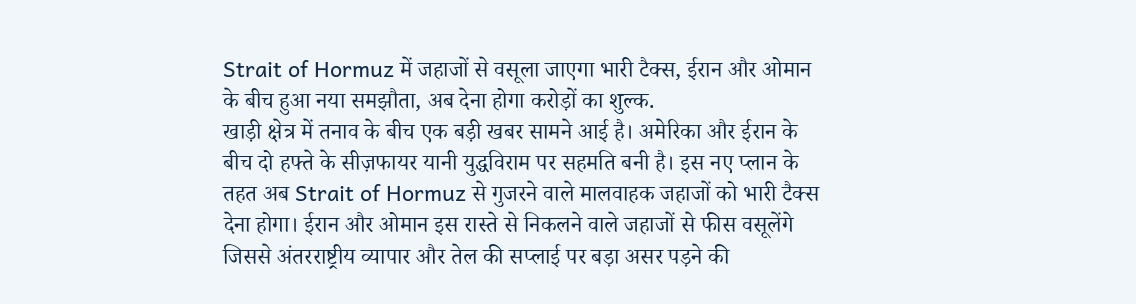Strait of Hormuz में जहाजों से वसूला जाएगा भारी टैक्स, ईरान और ओमान के बीच हुआ नया समझौता, अब देना होगा करोड़ों का शुल्क.
खाड़ी क्षेत्र में तनाव के बीच एक बड़ी खबर सामने आई है। अमेरिका और ईरान के बीच दो हफ्ते के सीज़फायर यानी युद्धविराम पर सहमति बनी है। इस नए प्लान के तहत अब Strait of Hormuz से गुजरने वाले मालवाहक जहाजों को भारी टैक्स देना होगा। ईरान और ओमान इस रास्ते से निकलने वाले जहाजों से फीस वसूलेंगे जिससे अंतरराष्ट्रीय व्यापार और तेल की सप्लाई पर बड़ा असर पड़ने की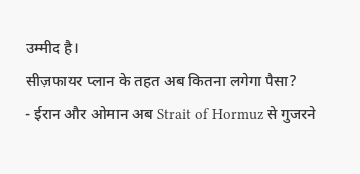उम्मीद है।
सीज़फायर प्लान के तहत अब कितना लगेगा पैसा?
- ईरान और ओमान अब Strait of Hormuz से गुजरने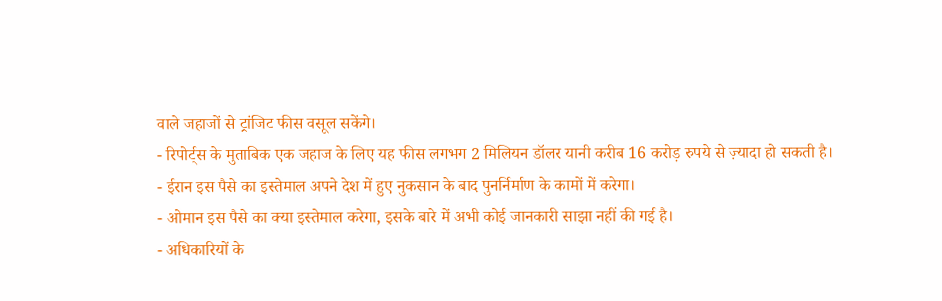वाले जहाजों से ट्रांजिट फीस वसूल सकेंगे।
- रिपोर्ट्स के मुताबिक एक जहाज के लिए यह फीस लगभग 2 मिलियन डॉलर यानी करीब 16 करोड़ रुपये से ज़्यादा हो सकती है।
- ईरान इस पैसे का इस्तेमाल अपने देश में हुए नुकसान के बाद पुनर्निर्माण के कामों में करेगा।
- ओमान इस पैसे का क्या इस्तेमाल करेगा, इसके बारे में अभी कोई जानकारी साझा नहीं की गई है।
- अधिकारियों के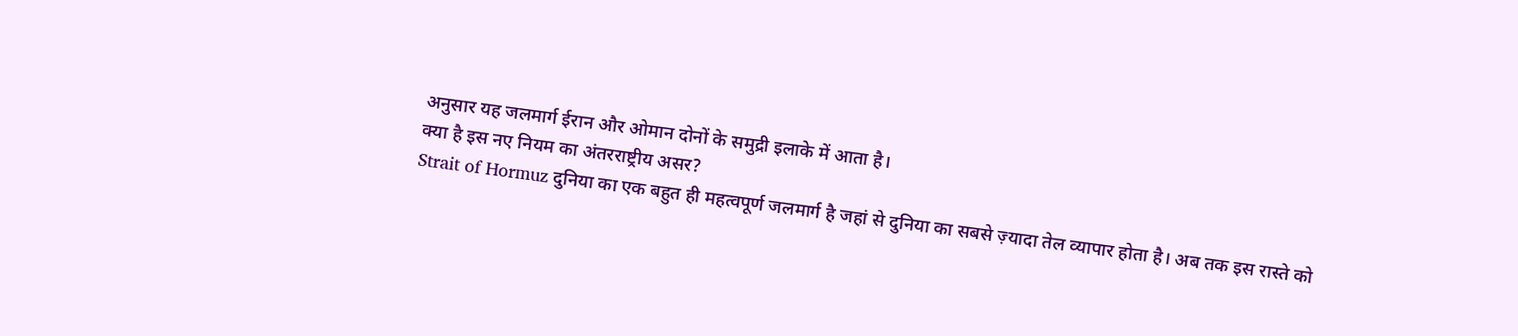अनुसार यह जलमार्ग ईरान और ओमान दोनों के समुद्री इलाके में आता है।
क्या है इस नए नियम का अंतरराष्ट्रीय असर?
Strait of Hormuz दुनिया का एक बहुत ही महत्वपूर्ण जलमार्ग है जहां से दुनिया का सबसे ज़्यादा तेल व्यापार होता है। अब तक इस रास्ते को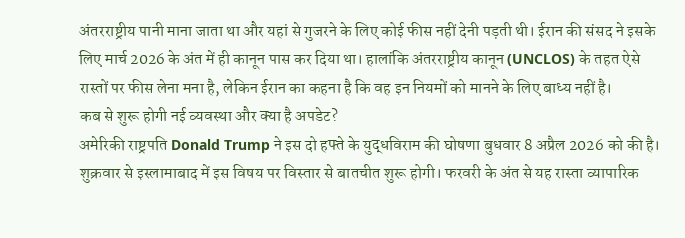अंतरराष्ट्रीय पानी माना जाता था और यहां से गुजरने के लिए कोई फीस नहीं देनी पड़ती थी। ईरान की संसद ने इसके लिए मार्च 2026 के अंत में ही कानून पास कर दिया था। हालांकि अंतरराष्ट्रीय कानून (UNCLOS) के तहत ऐसे रास्तों पर फीस लेना मना है, लेकिन ईरान का कहना है कि वह इन नियमों को मानने के लिए बाध्य नहीं है।
कब से शुरू होगी नई व्यवस्था और क्या है अपडेट?
अमेरिकी राष्ट्रपति Donald Trump ने इस दो हफ्ते के युद्धविराम की घोषणा बुधवार 8 अप्रैल 2026 को की है। शुक्रवार से इस्लामाबाद में इस विषय पर विस्तार से बातचीत शुरू होगी। फरवरी के अंत से यह रास्ता व्यापारिक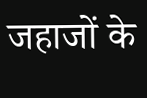जहाजों के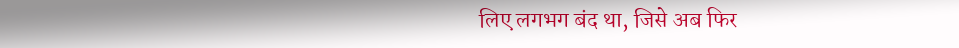लिए लगभग बंद था, जिसे अब फिर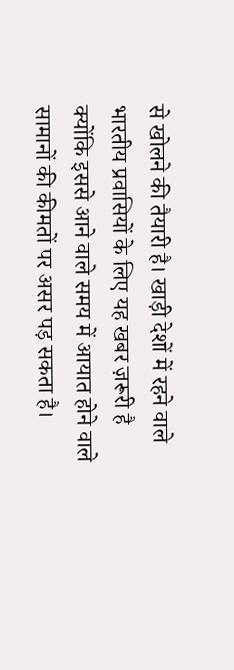से खोलने की तैयारी है। खाड़ी देशों में रहने वाले भारतीय प्रवासियों के लिए यह खबर ज़रूरी है क्योंकि इससे आने वाले समय में आयात होने वाले सामानों की कीमतों पर असर पड़ सकता है।